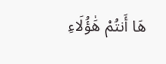هَا أَنتُمْ هَٰؤُلَاءِ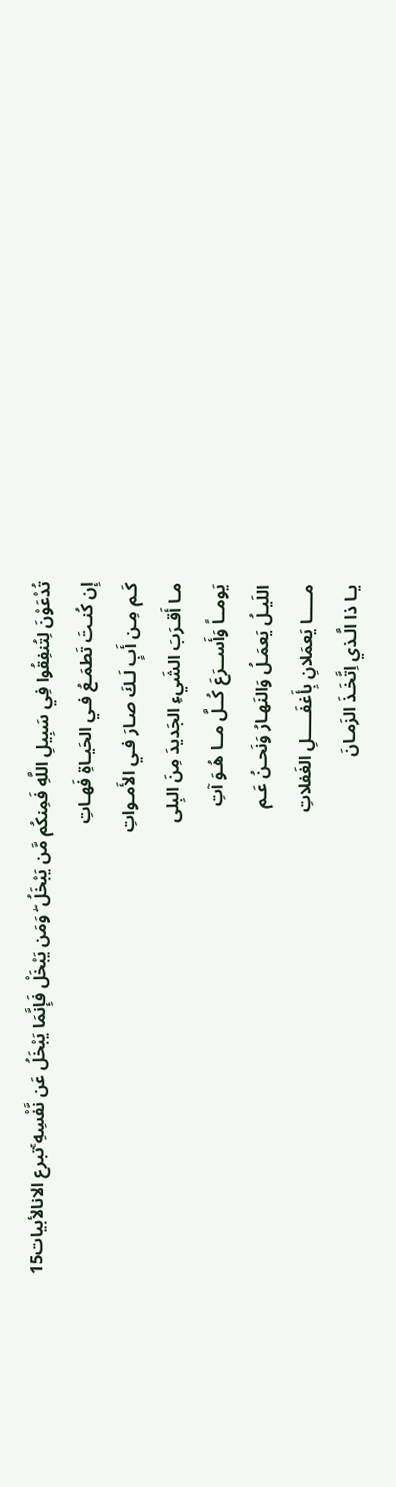تُدْعَوْنَ لِتُنفِقُوا فِي سَبِيلِ اللَّهِ فَمِنكُم مَّن يَبْخَلُ ۖ وَمَن يَبْخَلْ فَإِنَّمَا يَبْخَلُ عَن نَّفْسِهِ ۚتبرع الانالأبيات15
إِن كُنـتَ تَطمَـعُ فـي الحَيـاةِ فَهـاتِ
كَـم مِـن أَبٍ لَـكَ صـارَ فـي الأَمـواتِ
مـا أَقـرَبَ الشَيءِ الجَديدَ مِنَ البِلى
يَومــاً وَأَســرَعَ كُــلَّ مــا هُـوَ آتِ
اللَيـلُ يَعمَـلُ وَالنَهـارُ وَنَحـنُ عَـم
مـــــا يَعمَلانِ بِأَغفَـــــلِ الغَفلاتِ
يـا ذا الَّـذي اِتَّخَـذَ الزَمـانَ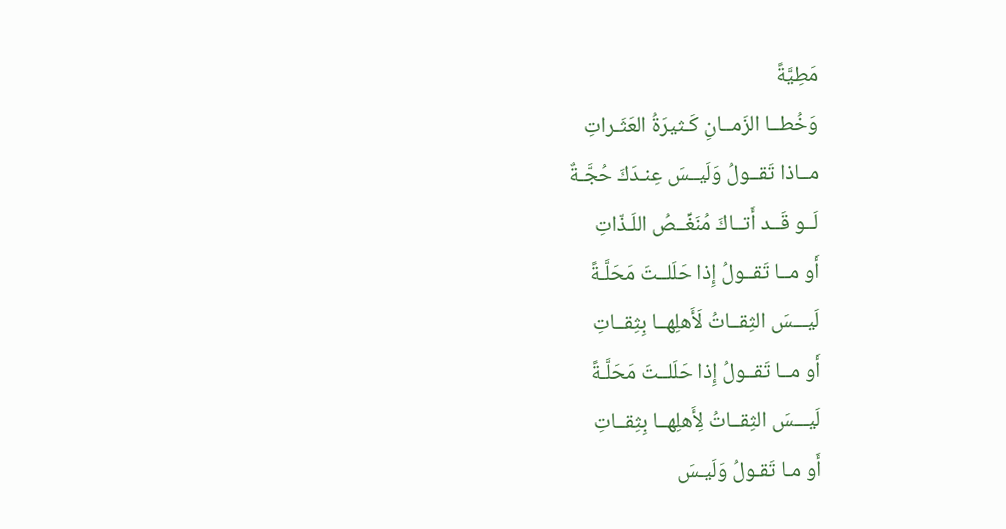مَطِيَّةً
وَخُطــا الزَمــانِ كَـثيرَةُ العَثَـراتِ
مــاذا تَقــولُ وَلَيــسَ عِنـدَكَ حُجَّـةٌ
لَــو قَــد أَتــاكَ مُنَغِّــصُ اللَـذّاتِ
أَو مــا تَقــولُ إِذا حَلَلــتَ مَحَلَّـةً
لَيـــسَ الثِقــاتُ لَأَهلِهــا بِثِقــاتِ
أَو مــا تَقــولُ إِذا حَلَلــتَ مَحَلَّـةً
لَيـــسَ الثِقــاتُ لِأَهلِهــا بِثِقــاتِ
أَو مـا تَقـولُ وَلَيـسَ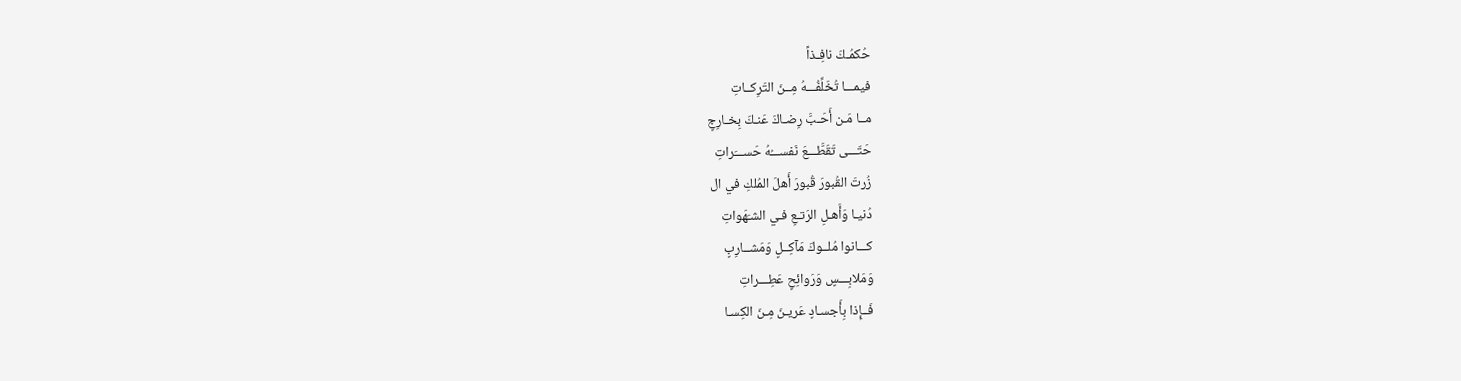حُكمُـكَ نافِـذاً
فيمـــا تُخَلِّفُـــهُ مِــنَ التَرِكــاتِ
مــا مَـن أَحَـبَّ رِضـاكَ عَنـكَ بِخـارِجٍ
حَتّـــى تَقَطَّـــعَ نَفســـُهُ حَســـَراتِ
زُرتَ القُبورَ قُبورَ أَهلَ المُلكِ في ال
دُنيـا وَأَهـلِ الرَتـعِ فـي الشـَهَواتِ
كـــانوا مُلــوكَ مَآكِــلٍ وَمَشــارِبٍ
وَمَلابِـــسٍ وَرَوائِحٍ عَطِـــراتِ
فَــإِذا بِأَجسـادٍ عَريـنَ مِـنَ الكِسـا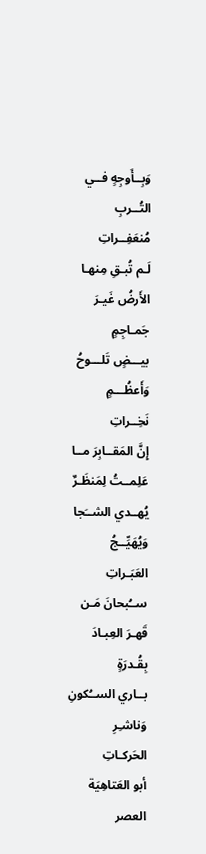وَبِــأَوجِهٍ فــي التُــربِ مُنعَفِــراتِ
لَـم تُبـقِ مِنهـا الأَرضُ غَيـرَ جَمـاجِمٍ
بيـــضٍ تَلـــوحُ وَأَعظُـــمٍ نَخِــراتِ
إِنَّ المَقــابِرَ مــا عَلِمــتُ لِمَنظَـرٌ
يُهــدي الشــَجا وَيُهَيِّــجُ العَبَـراتِ
ســُبحانَ مَـن قَهـرَ العِبـادَ بِقُـدرَةٍ
بــاري الســُكونِ وَناشـِرِ الحَركـاتِ
أبو العَتاهِيَة
العصر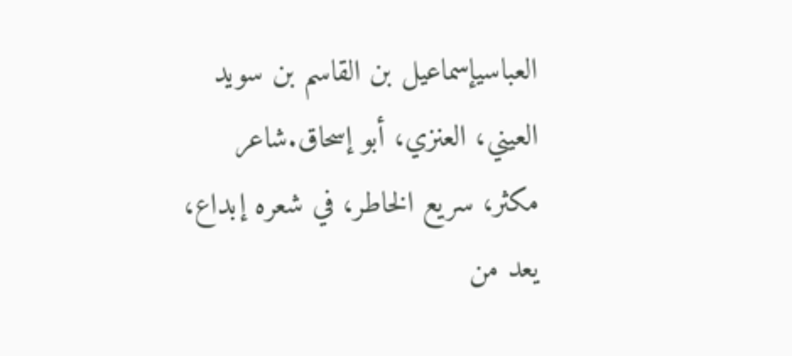العباسيإسماعيل بن القاسم بن سويد العيني، العنزي، أبو إسحاق.شاعر مكثر، سريع الخاطر، في شعره إبداع، يعد من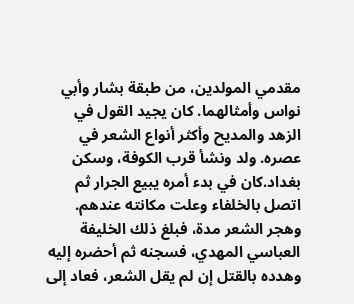مقدمي المولدين، من طبقة بشار وأبي نواس وأمثالهما. كان يجيد القول في الزهد والمديح وأكثر أنواع الشعر في عصره. ولد ونشأ قرب الكوفة، وسكن بغداد.كان في بدء أمره يبيع الجرار ثم اتصل بالخلفاء وعلت مكانته عندهم. وهجر الشعر مدة، فبلغ ذلك الخليفة العباسي المهدي، فسجنه ثم أحضره إليه وهدده بالقتل إن لم يقل الشعر، فعاد إلى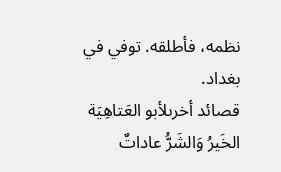نظمه، فأطلقه. توفي في بغداد.
قصائد أخرىلأبو العَتاهِيَة
الخَيرُ وَالشَرُّ عاداتٌ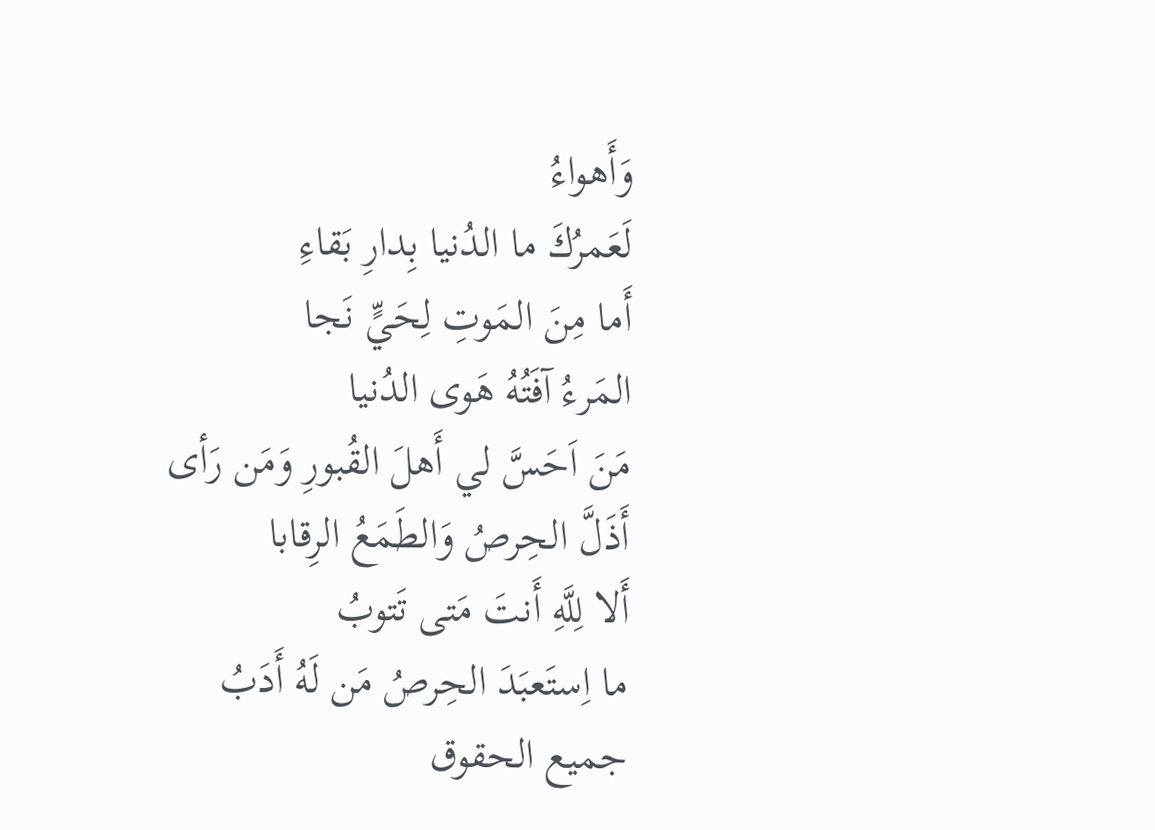وَأَهواءُ
لَعَمرُكَ ما الدُنيا بِدارِ بَقاءِ
أَما مِنَ المَوتِ لِحَيٍّ نَجا
المَرءُ آفَتُهُ هَوى الدُنيا
مَنَ اَحَسَّ لي أَهلَ القُبورِ وَمَن رَأى
أَذَلَّ الحِرصُ وَالطَمَعُ الرِقابا
أَلا لِلَّهِ أَنتَ مَتى تَتوبُ
ما اِستَعبَدَ الحِرصُ مَن لَهُ أَدَبُ
جميع الحقوق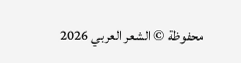محفوظة © الشعر العربي 2026